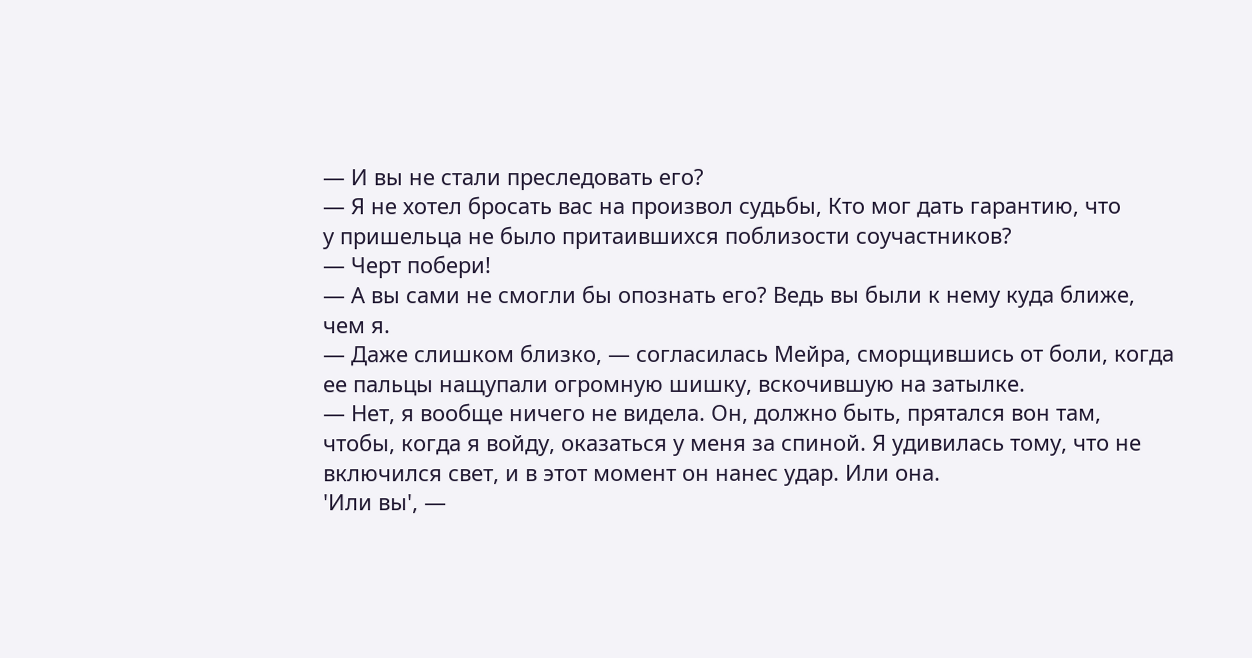— И вы не стали преследовать его?
— Я не хотел бросать вас на произвол судьбы, Кто мог дать гарантию, что
у пришельца не было притаившихся поблизости соучастников?
— Черт побери!
— А вы сами не смогли бы опознать его? Ведь вы были к нему куда ближе,
чем я.
— Даже слишком близко, — согласилась Мейра, сморщившись от боли, когда
ее пальцы нащупали огромную шишку, вскочившую на затылке.
— Нет, я вообще ничего не видела. Он, должно быть, прятался вон там,
чтобы, когда я войду, оказаться у меня за спиной. Я удивилась тому, что не
включился свет, и в этот момент он нанес удар. Или она.
'Или вы', —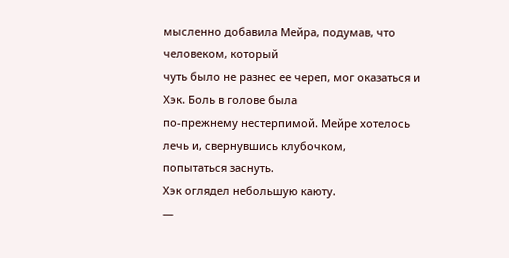мысленно добавила Мейра, подумав, что человеком, который
чуть было не разнес ее череп, мог оказаться и Хэк. Боль в голове была
по-прежнему нестерпимой. Мейре хотелось лечь и, свернувшись клубочком,
попытаться заснуть.
Хэк оглядел небольшую каюту.
—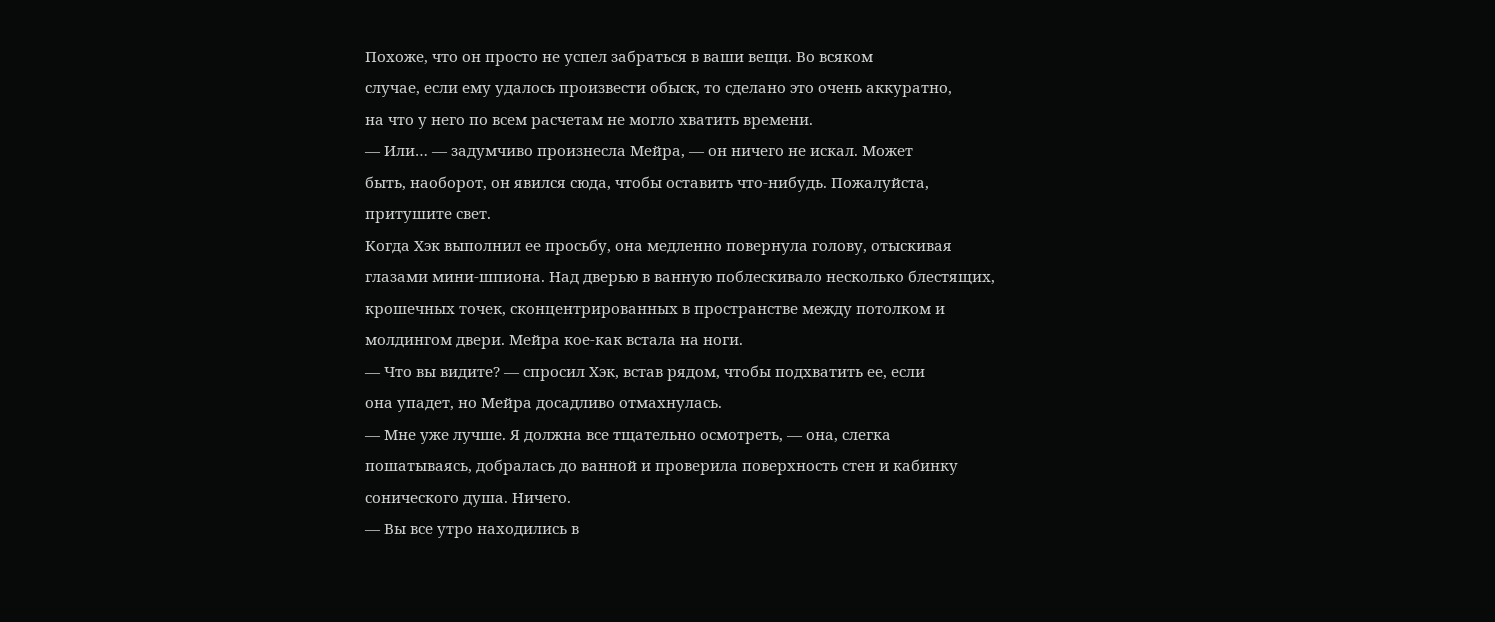Похоже, что он просто не успел забраться в ваши вещи. Во всяком
случае, если ему удалось произвести обыск, то сделано это очень аккуратно,
на что у него по всем расчетам не могло хватить времени.
— Или… — задумчиво произнесла Мейра, — он ничего не искал. Может
быть, наоборот, он явился сюда, чтобы оставить что-нибудь. Пожалуйста,
притушите свет.
Когда Хэк выполнил ее просьбу, она медленно повернула голову, отыскивая
глазами мини-шпиона. Над дверью в ванную поблескивало несколько блестящих,
крошечных точек, сконцентрированных в пространстве между потолком и
молдингом двери. Мейра кое-как встала на ноги.
— Что вы видите? — спросил Хэк, встав рядом, чтобы подхватить ее, если
она упадет, но Мейра досадливо отмахнулась.
— Мне уже лучше. Я должна все тщательно осмотреть, — она, слегка
пошатываясь, добралась до ванной и проверила поверхность стен и кабинку
сонического душа. Ничего.
— Вы все утро находились в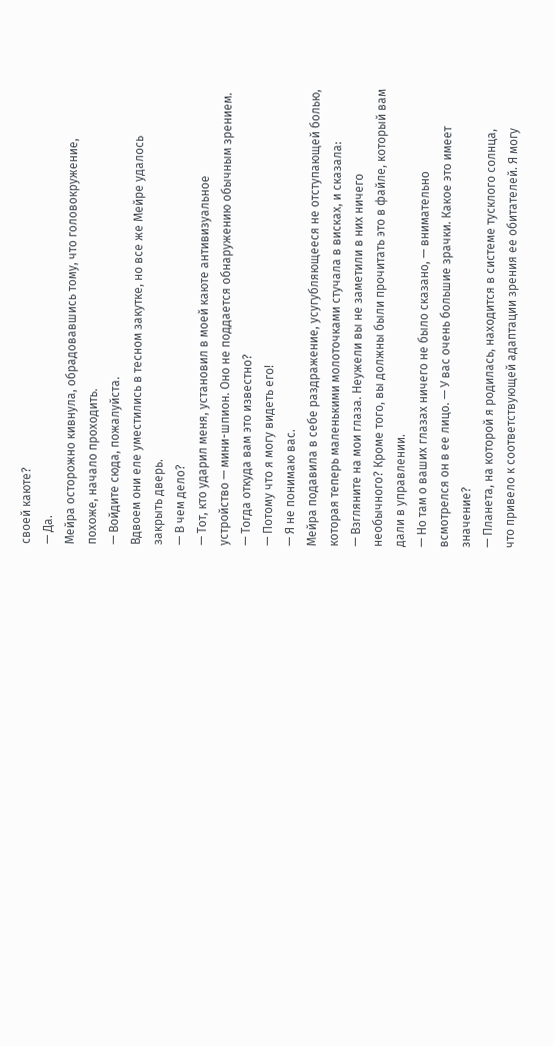своей каюте?
— Да.
Мейра осторожно кивнула, обрадовавшись тому, что головокружение,
похоже, начало проходить.
— Войдите сюда, пожалуйста.
Вдвоем они еле уместились в тесном закутке, но все же Мейре удалось
закрыть дверь.
— В чем дело?
— Тот, кто ударил меня, установил в моей каюте антивизуальное
устройство — мини-шпион. Оно не поддается обнаружению обычным зрением.
— Тогда откуда вам это известно?
— Потому что я могу видеть его!
— Я не понимаю вас.
Мейра подавила в себе раздражение, усугубляющееся не отступающей болью,
которая теперь маленькими молоточками стучала в висках, и сказала:
— Взгляните на мои глаза. Неужели вы не заметили в них ничего
необычного? Кроме того, вы должны были прочитать это в файле, который вам
дали в управлении.
— Но там о ваших глазах ничего не было сказано, — внимательно
всмотрелся он в ее лицо. — У вас очень большие зрачки. Какое это имеет
значение?
— Планета, на которой я родилась, находится в системе тусклого солнца,
что привело к соответствующей адаптации зрения ее обитателей. Я могу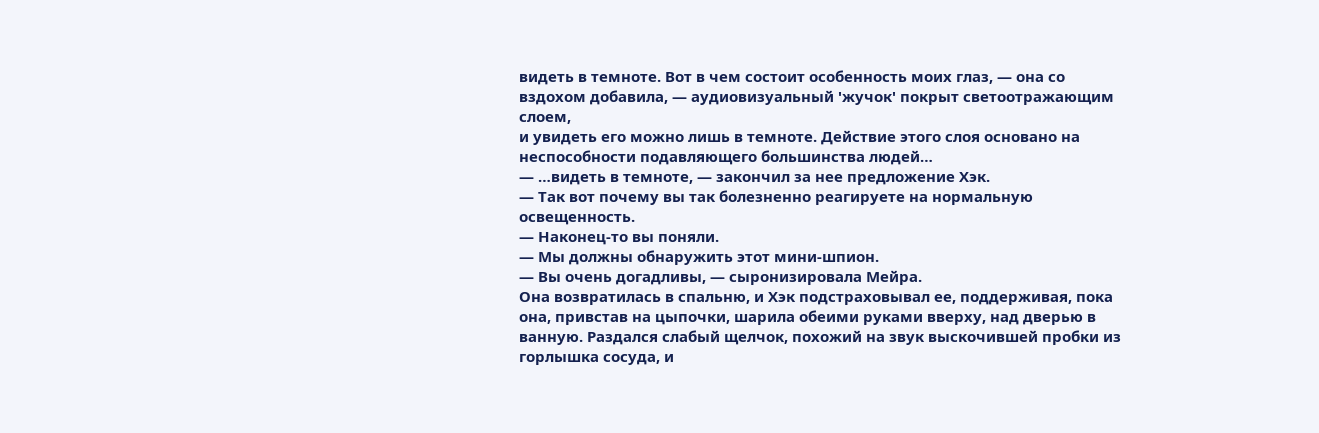видеть в темноте. Вот в чем состоит особенность моих глаз, — она со
вздохом добавила, — аудиовизуальный 'жучок' покрыт светоотражающим слоем,
и увидеть его можно лишь в темноте. Действие этого слоя основано на
неспособности подавляющего большинства людей…
— …видеть в темноте, — закончил за нее предложение Хэк.
— Так вот почему вы так болезненно реагируете на нормальную
освещенность.
— Наконец-то вы поняли.
— Мы должны обнаружить этот мини-шпион.
— Вы очень догадливы, — сыронизировала Мейра.
Она возвратилась в спальню, и Хэк подстраховывал ее, поддерживая, пока
она, привстав на цыпочки, шарила обеими руками вверху, над дверью в
ванную. Раздался слабый щелчок, похожий на звук выскочившей пробки из
горлышка сосуда, и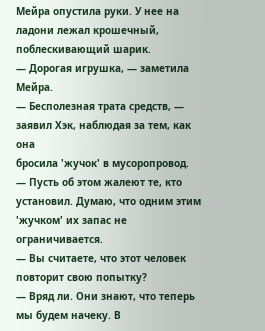Мейра опустила руки. У нее на ладони лежал крошечный,
поблескивающий шарик.
— Дорогая игрушка, — заметила Мейра.
— Бесполезная трата средств, — заявил Хэк, наблюдая за тем, как она
бросила 'жучок' в мусоропровод.
— Пусть об этом жалеют те, кто установил. Думаю, что одним этим
'жучком' их запас не ограничивается.
— Вы считаете, что этот человек повторит свою попытку?
— Вряд ли. Они знают, что теперь мы будем начеку. В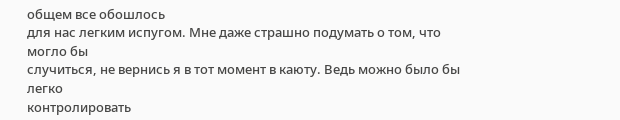общем все обошлось
для нас легким испугом. Мне даже страшно подумать о том, что могло бы
случиться, не вернись я в тот момент в каюту. Ведь можно было бы легко
контролировать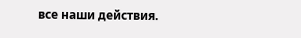все наши действия.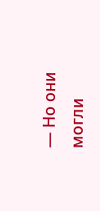— Но они могли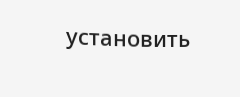установить